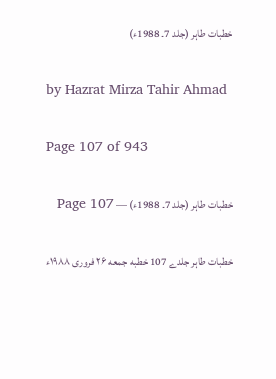خطبات طاہر (جلد 7۔ 1988ء)

by Hazrat Mirza Tahir Ahmad

Page 107 of 943

خطبات طاہر (جلد 7۔ 1988ء) — Page 107

خطبات طاہر جلدے 107 خطبه جمعه ۲۶ فروری ۱۹۸۸ء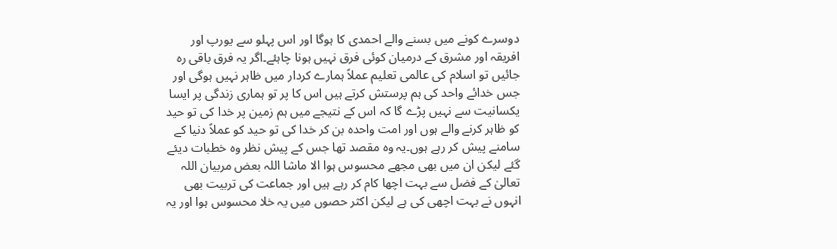دوسرے کونے میں بسنے والے احمدی کا ہوگا اور اس پہلو سے یورپ اور افریقہ اور مشرق کے درمیان کوئی فرق نہیں ہونا چاہئے۔اگر یہ فرق باقی رہ جائیں تو اسلام کی عالمی تعلیم عملاً ہمارے کردار میں ظاہر نہیں ہوگی اور جس خدائے واحد کی ہم پرستش کرتے ہیں اس کا پر تو ہماری زندگی پر ایسا یکسانیت سے نہیں پڑے گا کہ اس کے نتیجے میں ہم زمین پر خدا کی تو حید کو ظاہر کرنے والے ہوں اور امت واحدہ بن کر خدا کی تو حید کو عملاً دنیا کے سامنے پیش کر رہے ہوں۔یہ وہ مقصد تھا جس کے پیش نظر وہ خطبات دیئے گئے لیکن ان میں بھی مجھے محسوس ہوا الا ماشا اللہ بعض مربیان اللہ تعالیٰ کے فضل سے بہت اچھا کام کر رہے ہیں اور جماعت کی تربیت بھی انہوں نے بہت اچھی کی ہے لیکن اکثر حصوں میں یہ خلا محسوس ہوا اور یہ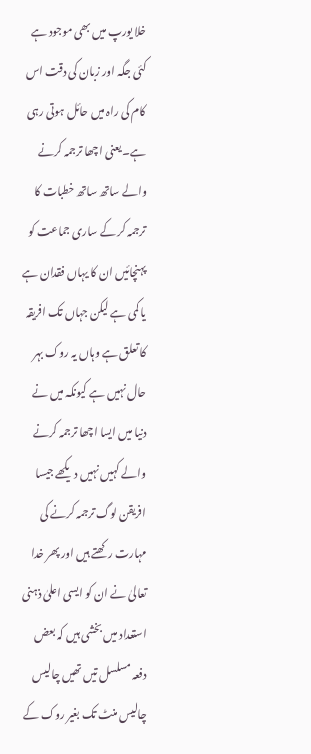خلا یورپ میں بھی موجود ہے کئی جگہ اور زبان کی دقت اس کام کی راہ میں حائل ہوتی رہی ہے۔یعنی اچھا ترجمہ کرنے والے ساتھ ساتھ خطبات کا ترجمہ کر کے ساری جماعت کو پہنچائیں ان کا یہاں فقدان ہے یا کمی ہے لیکن جہاں تک افریقہ کا تعلق ہے وہاں یہ روک بہر حال نہیں ہے کیونکہ میں نے دنیا میں ایسا اچھا ترجمہ کرنے والے کہیں نہیں دیکھے جیسا افریقن لوگ ترجمہ کرنے کی مہارت رکھتے ہیں اور پھر خدا تعالیٰ نے ان کو ایسی اعلیٰ ذہنی استعداد میں بخشی ہیں کہ بعض دفعہ مسلسل تیں تھیں چالیس چالیس منٹ تک بغیر روک کے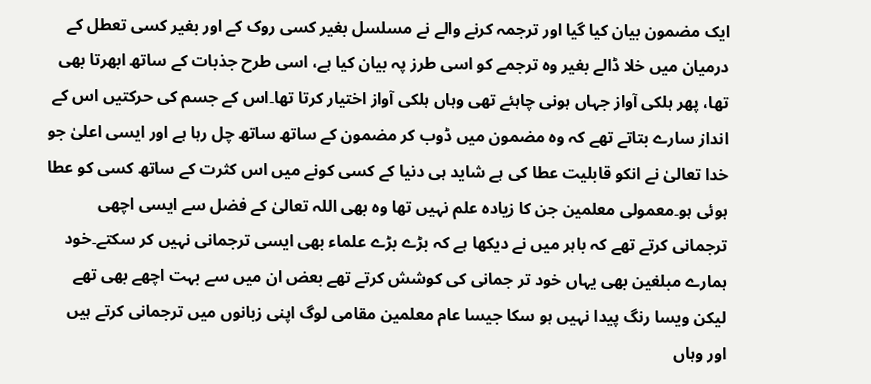ایک مضمون بیان کیا گیا اور ترجمہ کرنے والے نے مسلسل بغیر کسی روک کے اور بغیر کسی تعطل کے درمیان میں خلا ڈالے بغیر وہ ترجمے کو اسی طرز پہ بیان کیا ہے، اسی طرح جذبات کے ساتھ ابھرتا بھی تھا، پھر ہلکی آواز جہاں ہونی چاہئے تھی وہاں ہلکی آواز اختیار کرتا تھا۔اس کے جسم کی حرکتیں اس کے انداز سارے بتاتے تھے کہ وہ مضمون میں ڈوب کر مضمون کے ساتھ ساتھ چل رہا ہے اور ایسی اعلیٰ جو خدا تعالیٰ نے انکو قابلیت عطا کی ہے شاید ہی دنیا کے کسی کونے میں اس کثرت کے ساتھ کسی کو عطا ہوئی ہو۔معمولی معلمین جن کا زیادہ علم نہیں تھا وہ بھی اللہ تعالیٰ کے فضل سے ایسی اچھی ترجمانی کرتے تھے کہ باہر میں نے دیکھا ہے کہ بڑے بڑے علماء بھی ایسی ترجمانی نہیں کر سکتے۔خود ہمارے مبلغین بھی یہاں خود تر جمانی کی کوشش کرتے تھے بعض ان میں سے بہت اچھے بھی تھے لیکن ویسا رنگ پیدا نہیں ہو سکا جیسا عام معلمین مقامی لوگ اپنی زبانوں میں ترجمانی کرتے ہیں اور وہاں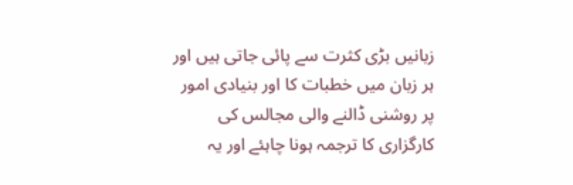زبانیں بڑی کثرت سے پائی جاتی ہیں اور ہر زبان میں خطبات کا اور بنیادی امور پر روشنی ڈالنے والی مجالس کی کارگزاری کا ترجمہ ہونا چاہئے اور یہ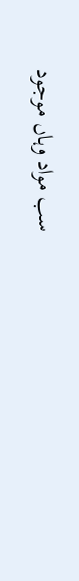سب مواد وہاں موجود